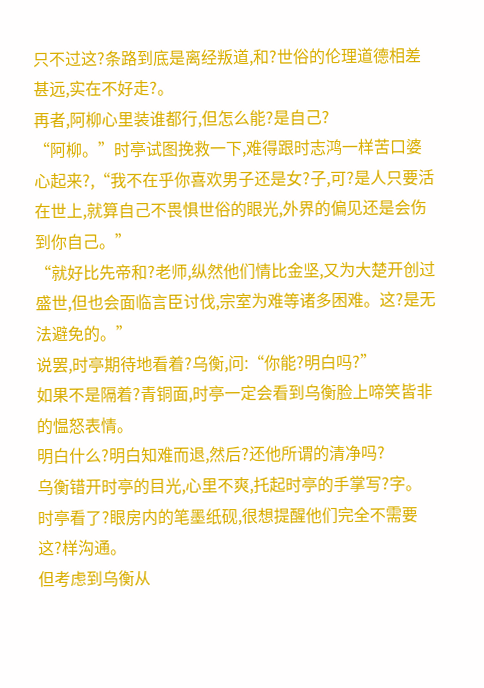只不过这?条路到底是离经叛道,和?世俗的伦理道德相差甚远,实在不好走?。
再者,阿柳心里装谁都行,但怎么能?是自己?
“阿柳。”时亭试图挽救一下,难得跟时志鸿一样苦口婆心起来?,“我不在乎你喜欢男子还是女?子,可?是人只要活在世上,就算自己不畏惧世俗的眼光,外界的偏见还是会伤到你自己。”
“就好比先帝和?老师,纵然他们情比金坚,又为大楚开创过盛世,但也会面临言臣讨伐,宗室为难等诸多困难。这?是无法避免的。”
说罢,时亭期待地看着?乌衡,问:“你能?明白吗?”
如果不是隔着?青铜面,时亭一定会看到乌衡脸上啼笑皆非的愠怒表情。
明白什么?明白知难而退,然后?还他所谓的清净吗?
乌衡错开时亭的目光,心里不爽,托起时亭的手掌写?字。
时亭看了?眼房内的笔墨纸砚,很想提醒他们完全不需要这?样沟通。
但考虑到乌衡从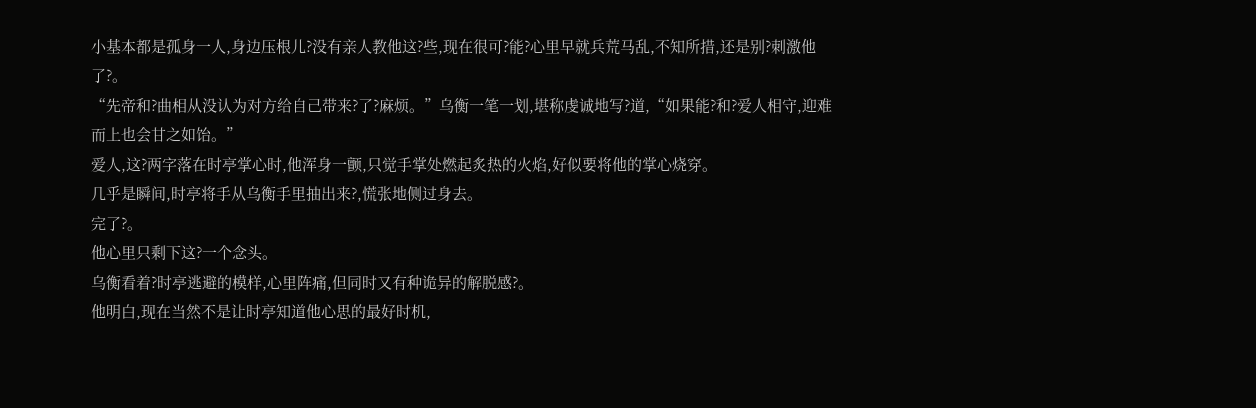小基本都是孤身一人,身边压根儿?没有亲人教他这?些,现在很可?能?心里早就兵荒马乱,不知所措,还是别?刺激他了?。
“先帝和?曲相从没认为对方给自己带来?了?麻烦。”乌衡一笔一划,堪称虔诚地写?道,“如果能?和?爱人相守,迎难而上也会甘之如饴。”
爱人,这?两字落在时亭掌心时,他浑身一颤,只觉手掌处燃起炙热的火焰,好似要将他的掌心烧穿。
几乎是瞬间,时亭将手从乌衡手里抽出来?,慌张地侧过身去。
完了?。
他心里只剩下这?一个念头。
乌衡看着?时亭逃避的模样,心里阵痛,但同时又有种诡异的解脱感?。
他明白,现在当然不是让时亭知道他心思的最好时机,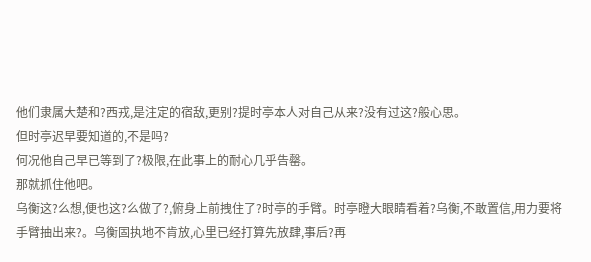他们隶属大楚和?西戎,是注定的宿敌,更别?提时亭本人对自己从来?没有过这?般心思。
但时亭迟早要知道的,不是吗?
何况他自己早已等到了?极限,在此事上的耐心几乎告罄。
那就抓住他吧。
乌衡这?么想,便也这?么做了?,俯身上前拽住了?时亭的手臂。时亭瞪大眼睛看着?乌衡,不敢置信,用力要将手臂抽出来?。乌衡固执地不肯放,心里已经打算先放肆,事后?再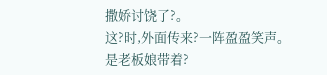撒娇讨饶了?。
这?时,外面传来?一阵盈盈笑声。
是老板娘带着?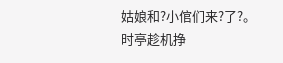姑娘和?小倌们来?了?。
时亭趁机挣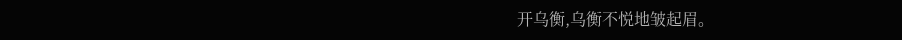开乌衡,乌衡不悦地皱起眉。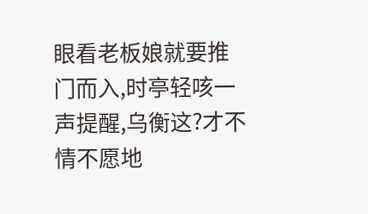眼看老板娘就要推门而入,时亭轻咳一声提醒,乌衡这?才不情不愿地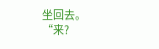坐回去。
“来?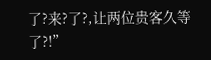了?来?了?,让两位贵客久等了?!”